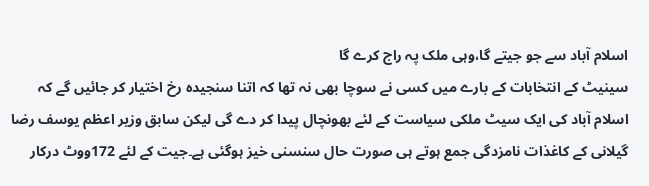اسلام آباد سے جو جیتے گا،وہی ملک پہ راج کرے گا
سینیٹ کے انتخابات کے بارے میں کسی نے سوچا بھی نہ تھا کہ اتنا سنجیدہ رخ اختیار کر جائیں گے کہ اسلام آباد کی ایک سیٹ ملکی سیاست کے لئے بھونچال پیدا کر دے گی لیکن سابق وزیر اعظم یوسف رضا گیلانی کے کاغذات نامزدگی جمع ہوتے ہی صورت حال سنسنی خیز ہوگئی ہے۔جیت کے لئے 172ووٹ درکار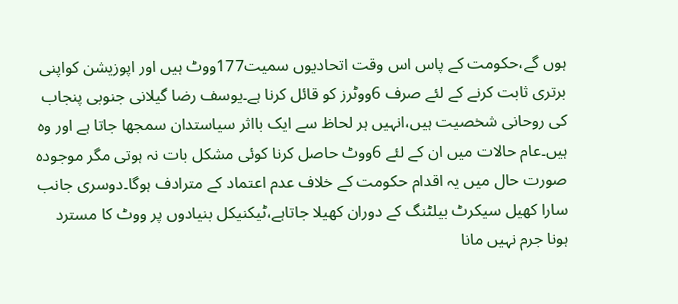ہوں گے،حکومت کے پاس اس وقت اتحادیوں سمیت177ووٹ ہیں اور اپوزیشن کواپنی برتری ثابت کرنے کے لئے صرف 6ووٹرز کو قائل کرنا ہے۔یوسف رضا گیلانی جنوبی پنجاب کی روحانی شخصیت ہیں،انہیں ہر لحاظ سے ایک بااثر سیاستدان سمجھا جاتا ہے اور وہ ہیں۔عام حالات میں ان کے لئے 6ووٹ حاصل کرنا کوئی مشکل بات نہ ہوتی مگر موجودہ صورت حال میں یہ اقدام حکومت کے خلاف عدم اعتماد کے مترادف ہوگا۔دوسری جانب سارا کھیل سیکرٹ بیلٹنگ کے دوران کھیلا جاتاہے،ٹیکنیکل بنیادوں پر ووٹ کا مسترد ہونا جرم نہیں مانا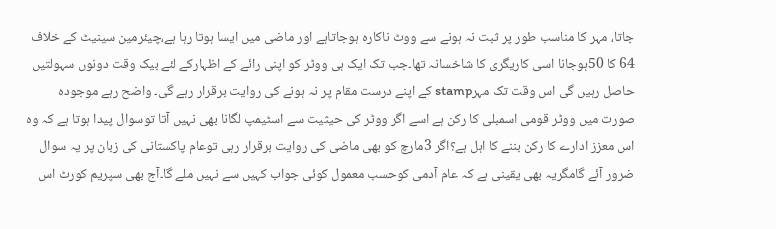جاتا، مہر کا مناسب طور پر ثبت نہ ہونے سے ووٹ ناکارہ ہوجاتاہے اور ماضی میں ایسا ہوتا رہا ہے،چیئرمین سینیٹ کے خلاف 64 کا 50ہوجانا اسی کاریگری کا شاخسانہ تھا۔جب تک ایک ہی ووٹر کو اپنی رائے کے اظہارکے لئے بیک وقت دونوں سہولتیں حاصل رہیں گی اس وقت تک مہرstamp کے اپنے درست مقام پر نہ ہونے کی روایت برقرار رہے گی۔ واضح رہے موجودہ صورت میں ووٹر قومی اسمبلی کا رکن ہے اسے اگر ووٹر کی حیثیت سے اسٹیمپ لگانا بھی نہیں آتا توسوال پیدا ہوتا ہے کہ وہ اس معزز ادارے کا رکن بننے کا اہل ہے؟اگر 3مارچ کو بھی ماضی کی روایت برقرار رہی توعام پاکستانی کی زبان پر یہ سوال ضرور آئے گامگریہ بھی یقینی ہے کہ عام آدمی کوحسب معمول کوئی جواب کہیں سے نہیں ملے گا۔آج بھی سپریم کورٹ اس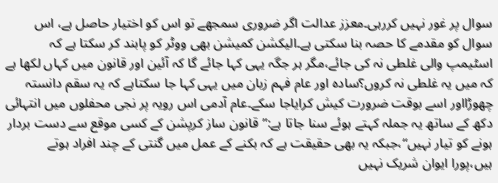سوال پر غور نہیں کررہی۔معزز عدالت اگر ضروری سمجھے تو اس کو اختیار حاصل ہے، اس سوال کو مقدمے کا حصہ بنا سکتی ہے۔الیکشن کمیشن بھی ووٹر کو پابند کر سکتا ہے کہ اسٹیمپ والی غلطی نہ کی جائے،مگر ہر جگہ یہی کہا جائے گا کہ آئین اور قانون میں کہاں لکھا ہے کہ میں یہ غلطی نہ کروں؟سادہ اور عام فہم زبان میں یہی کہا جا سکتاہے کہ یہ سقم دانستہ چھوڑااور اسے بوقت ضرورت کیش کرایاجا سکے۔عام آدمی اس رویہ پر نجی محفلوں میں انتہائی دکھ کے ساتھ یہ جملہ کہتے ہوئے سنا جاتا ہے:”قانون ساز کرپشن کے کسی موقع سے دست بردار ہونے کو تیار نہیں“،جبکہ یہ بھی حقیقت ہے کہ بکنے کے عمل میں گنتی کے چند افراد ہوتے ہیں،پورا ایوان شریک نہیں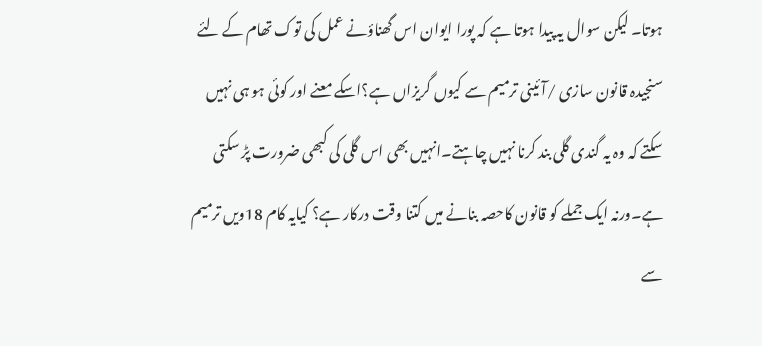ہوتا۔ لیکن سوال یہ پیدا ہوتا ہے کہ پورا ایوان اس گھناؤنے عمل کی توک تھام کے لئے سنجیدہ قانون سازی /آئینی ترمیم سے کیوں گریزاں ہے؟اسکے معنے اور کوئی ہو ہی نہیں سکتے کہ وہ یہ گندی گلی بند کرنا نہیں چاہتے۔انہیں بھی اس گلی کی کبھی ضرورت پڑ سکتی ہے۔ورنہ ایک جملے کو قانون کاحصہ بنانے میں کتنا وقت درکار ہے؟ کیایہ کام 18ویں ترمیم سے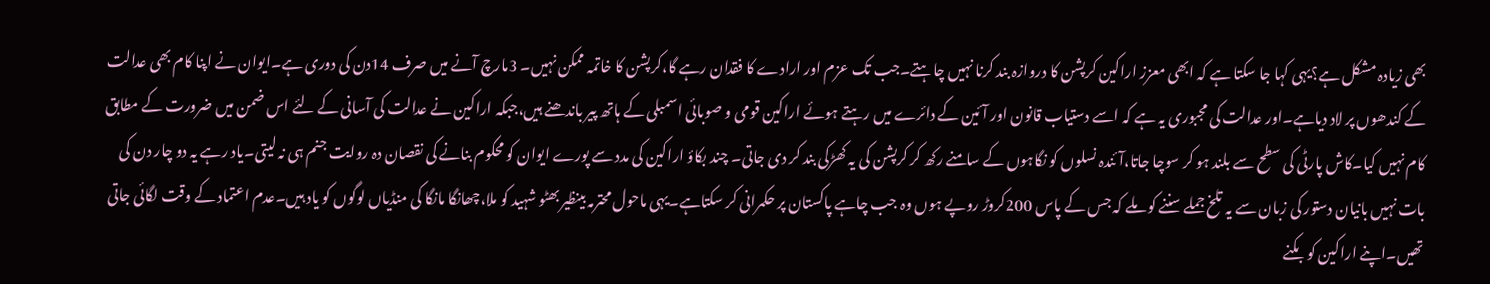بھی زیادہ مشکل ہے؟یہی کہا جا سکتا ہے کہ ابھی معزز اراکین کرپشن کا دروازہ بند کرنا نہیں چاہتے۔جب تک عزم اور ارادے کا فقدان رہے گا،کرپشن کا خاتمہ ممکن نہیں۔ 3مارچ آنے میں صرف 14دن کی دوری ہے۔ایوان نے اپنا کام بھی عدالت کے کندھوں پر لاد دیاہے۔اور عدالت کی مجبوری یہ ہے کہ اسے دستیاب قانون اور آئین کے دائرے میں رہتے ہوئے اراکین قومی و صوبائی اسمبلی کے ہاتھ پیر باندھنے ہیں،جبکہ اراکین نے عدالت کی آسانی کے لئے اس ضمن میں ضرورت کے مطابق کام نہیں کیا۔کاش پارٹی کی سطح سے بلند ہو کر سوچا جاتا،آئندہ نسلوں کو نگاہوں کے سامنے رکھ کر کرپشن کی یہ کھڑکی بند کر دی جاتی۔ چند بکاؤ اراکین کی مدد سے پورے ایوان کو محکوم بنانے کی نقصان دہ روایت جنم ہی نہ لیتی۔یاد رہے یہ دو چار دن کی بات نہیں بانیان دستور کی زبان سے یہ تلخ جملے سننے کو ملے کہ جس کے پاس 200کروڑ روپے ہوں وہ جب چاہے پاکستان پر حکمرانی کر سکتاہے۔یہی ماحول محترمہ بینظیر بھٹو شہید کو ملا،چھانگا مانگا کی منڈیاں لوگوں کو یاد ہیں۔عدم اعتماد کے وقت لگائی جاتی تھیں۔اپنے اراکین کو بکنے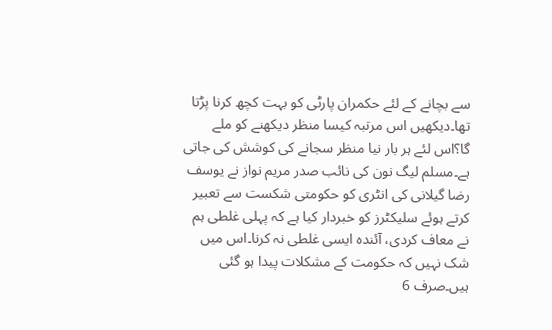سے بچانے کے لئے حکمران پارٹی کو بہت کچھ کرنا پڑتا تھا۔دیکھیں اس مرتبہ کیسا منظر دیکھنے کو ملے گا؟اس لئے ہر بار نیا منظر سجانے کی کوشش کی جاتی ہے۔مسلم لیگ نون کی نائب صدر مریم نواز نے یوسف رضا گیلانی کی انٹری کو حکومتی شکست سے تعبیر کرتے ہوئے سلیکٹرز کو خبردار کیا ہے کہ پہلی غلطی ہم نے معاف کردی، آئندہ ایسی غلطی نہ کرنا۔اس میں شک نہیں کہ حکومت کے مشکلات پیدا ہو گئی ہیں۔صرف 6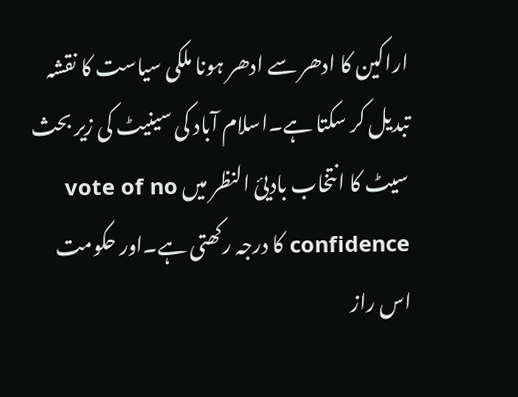اراکین کا ادھر سے ادھر ہونا ملکی سیاست کا نقشہ تبدیل کر سکتا ہے۔اسلام آباد کی سینیٹ کی زیر بحث سیٹ کا انتخاب بادیئ النظر میں vote of no confidence کا درجہ رکھتی ہے۔اور حکومت اس راز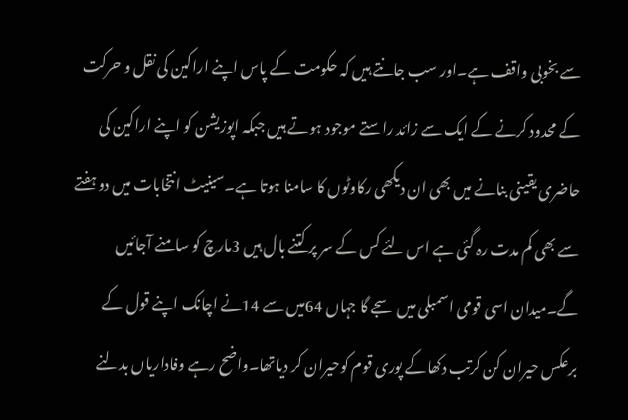سے بخوبی واقف ہے۔اور سب جانتے ہیں کہ حکومت کے پاس اپنے اراکین کی نقل و حرکت کے محدود کرنے کے ایک سے زائد راستے موجود ہوتے ہیں جبکہ اپوزیشن کو اپنے اراکین کی حاضری یقینی بنانے میں بھی ان دیکھی رکاوٹوں کا سامنا ہوتا ہے۔سینیٹ انتخابات میں دو ہفتے سے بھی کم مدت رہ گئی ہے اس لئے کس کے سر پر کتنے بال ہیں 3مارچ کو سامنے آجائیں گے۔میدان اسی قومی اسمبلی میں سجے گا جہاں 64میں سے 14نے اچانک اپنے قول کے برعکس حیران کن کرتب دکھاکے پوری قوم کوحیران کر دیاتھا۔واضح رہے وفاداریاں بدلنے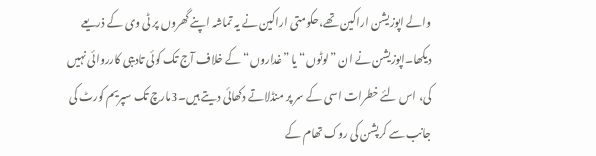والے اپوزیشن اراکین تھے،حکومتی اراکین نے یہ تماشہ اپنے گھروں پر ٹی وی کے ذریعے دیکھا۔اپوزیشن نے ان ”لوٹوں“ یا ”غداروں“ کے خلاف آج تک کوئی تادیبی کارروائی نہیں کی، اس لئے خطرات اسی کے سر پر منڈلاتے دکھائی دیتے ہیں۔3مارچ تک سپریم کورٹ کی جانب سے کرپشن کی روک تھام کے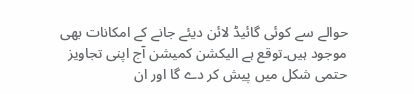حوالے سے کوئی گائیڈ لائن دیئے جانے کے امکانات بھی موجود ہیں۔توقع ہے الیکشن کمیشن آج اپنی تجاویز حتمی شکل میں پیش کر دے گا اور ان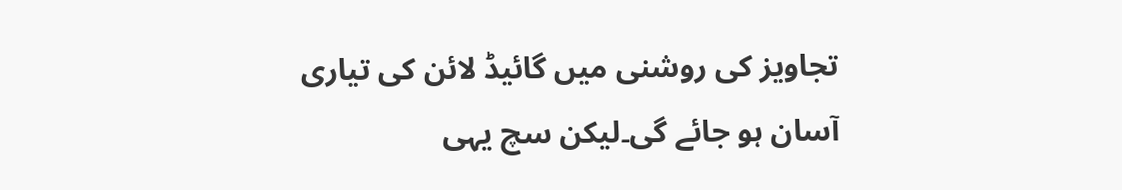تجاویز کی روشنی میں گائیڈ لائن کی تیاری آسان ہو جائے گی۔لیکن سچ یہی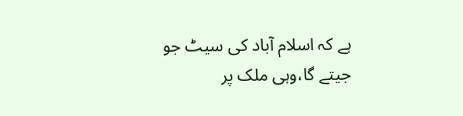ہے کہ اسلام آباد کی سیٹ جو جیتے گا،وہی ملک پر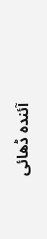آئندہ ڈھائی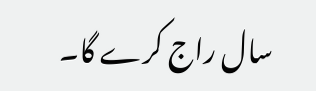سال راج کرے گا۔